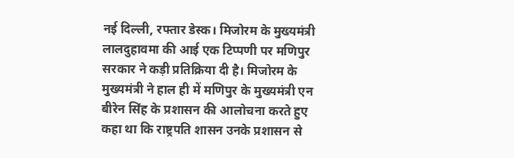नई दिल्ली, रफ्तार डेस्क। मिजोरम के मुख्यमंत्री लालदुहावमा की आई एक टिप्पणी पर मणिपुर सरकार ने कड़ी प्रतिक्रिया दी है। मिजोरम के मुख्यमंत्री ने हाल ही में मणिपुर के मुख्यमंत्री एन बीरेन सिंह के प्रशासन की आलोचना करते हुए कहा था कि राष्ट्रपति शासन उनके प्रशासन से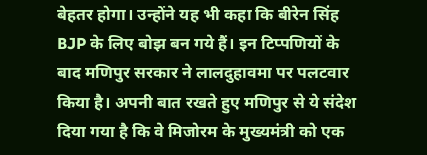बेहतर होगा। उन्होंने यह भी कहा कि बीरेन सिंह BJP के लिए बोझ बन गये हैं। इन टिप्पणियों के बाद मणिपुर सरकार ने लालदुहावमा पर पलटवार किया है। अपनी बात रखते हुए मणिपुर से ये संदेश दिया गया है कि वे मिजोरम के मुख्यमंत्री को एक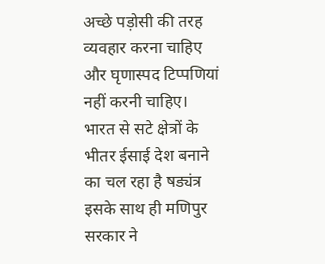अच्छे पड़ोसी की तरह व्यवहार करना चाहिए और घृणास्पद टिप्पणियां नहीं करनी चाहिए।
भारत से सटे क्षेत्रों के भीतर ईसाई देश बनाने का चल रहा है षड्यंत्र
इसके साथ ही मणिपुर सरकार ने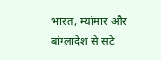भारत, म्यांमार और बांग्लादेश से सटे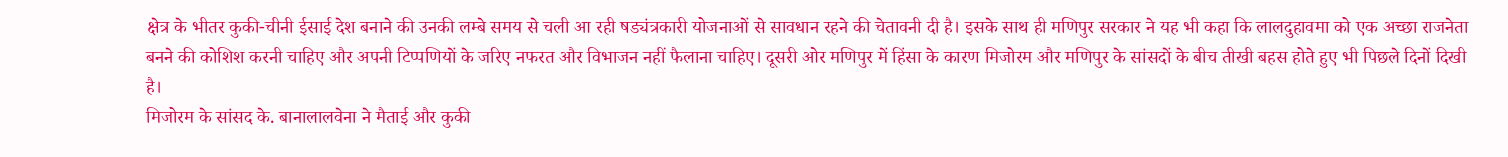क्षेत्र के भीतर कुकी-चीनी ईसाई देश बनाने की उनकी लम्बे समय से चली आ रही षड्यंत्रकारी योजनाओं से सावधान रहने की चेतावनी दी है। इसके साथ ही मणिपुर सरकार ने यह भी कहा कि लालदुहावमा को एक अच्छा राजनेता बनने की कोशिश करनी चाहिए और अपनी टिप्पणियों के जरिए नफरत और विभाजन नहीं फैलाना चाहिए। दूसरी ओर मणिपुर में हिंसा के कारण मिजोरम और मणिपुर के सांसदों के बीच तीखी बहस होते हुए भी पिछले दिनों दिखी है।
मिजोरम के सांसद के. बानालालवेना ने मैताई और कुकी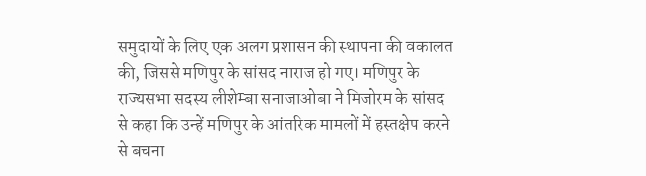समुदायों के लिए एक अलग प्रशासन की स्थापना की वकालत की, जिससे मणिपुर के सांसद नाराज हो गए। मणिपुर के राज्यसभा सदस्य लीशेम्बा सनाजाओबा ने मिजोरम के सांसद से कहा कि उन्हें मणिपुर के आंतरिक मामलों में हस्तक्षेप करने से बचना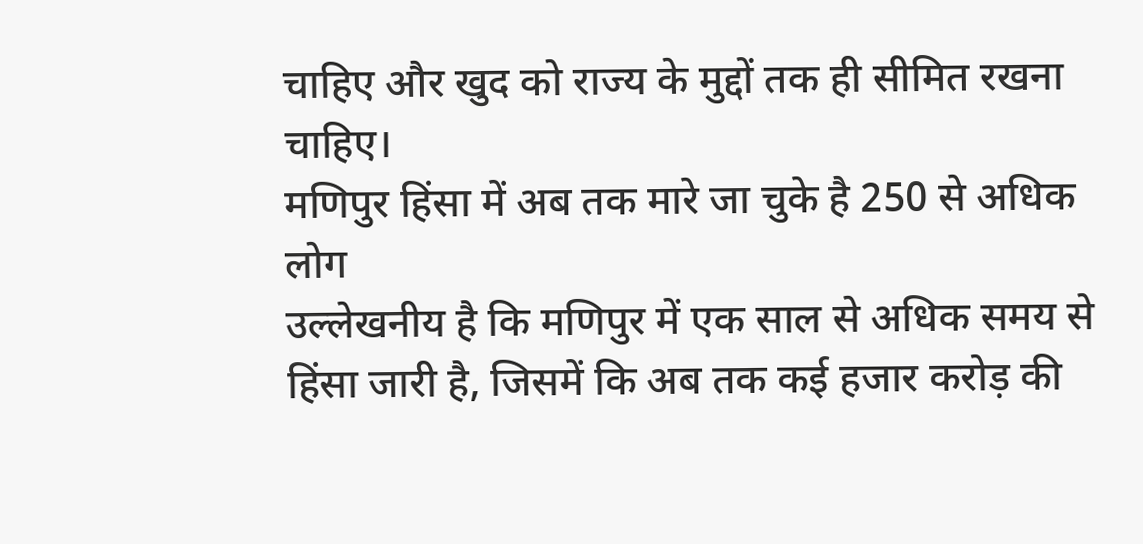चाहिए और खुद को राज्य के मुद्दों तक ही सीमित रखना चाहिए।
मणिपुर हिंसा में अब तक मारे जा चुके है 250 से अधिक लोग
उल्लेखनीय है कि मणिपुर में एक साल से अधिक समय से हिंसा जारी है, जिसमें कि अब तक कई हजार करोड़ की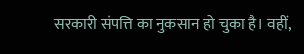सरकारी संपत्ति का नुकसान हो चुका है। वहीं,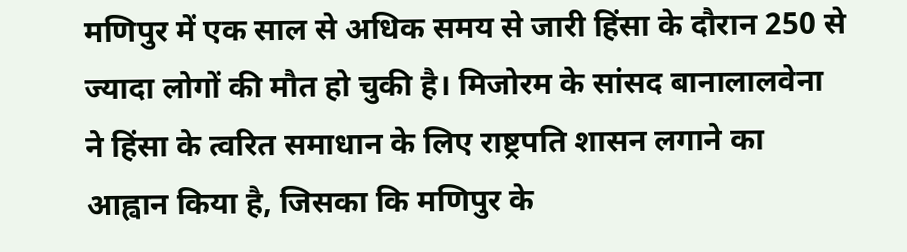मणिपुर में एक साल से अधिक समय से जारी हिंसा के दौरान 250 से ज्यादा लोगों की मौत हो चुकी है। मिजोरम के सांसद बानालालवेना ने हिंसा के त्वरित समाधान के लिए राष्ट्रपति शासन लगाने का आह्वान किया है, जिसका कि मणिपुर के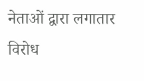नेताओं द्वारा लगातार विरोध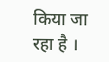किया जा रहा है ।